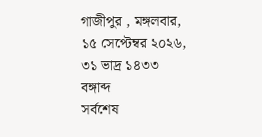গাজীপুর , মঙ্গলবার, ১৫ সেপ্টেম্বর ২০২৬, ৩১ ভাদ্র ১৪৩৩ বঙ্গাব্দ
সর্বশেষ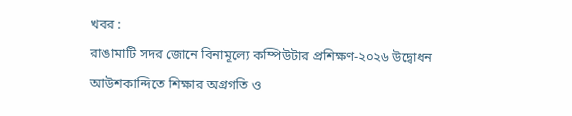খবর :
রাঙামাটি সদর জোনে বিনামূল্যে কম্পিউটার প্রশিক্ষণ-২০২৬ উদ্বোধন আউশকান্দিতে শিক্ষার অগ্রগতি ও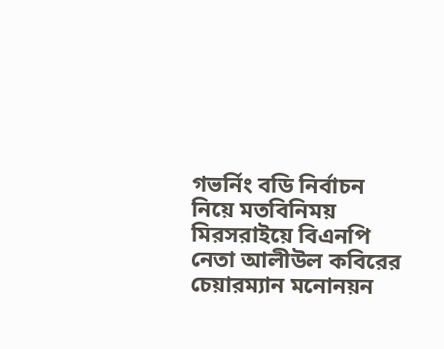গভর্নিং বডি নির্বাচন নিয়ে মতবিনিময় মিরসরাইয়ে বিএনপি নেতা আলীউল কবিরের চেয়ারম্যান মনোনয়ন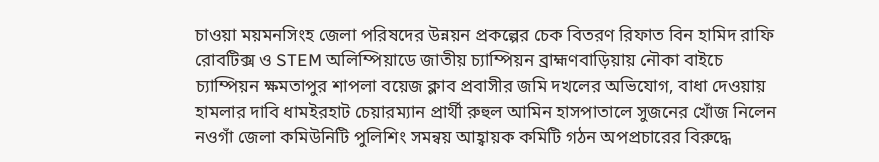চাওয়া ময়মনসিংহ জেলা পরিষদের উন্নয়ন প্রকল্পের চেক বিতরণ রিফাত বিন হামিদ রাফি রোবটিক্স ও STEM অলিম্পিয়াডে জাতীয় চ্যাম্পিয়ন ব্রাহ্মণবাড়িয়ায় নৌকা বাইচে চ্যাম্পিয়ন ক্ষমতাপুর শাপলা বয়েজ ক্লাব প্রবাসীর জমি দখলের অভিযোগ, বাধা দেওয়ায় হামলার দাবি ধামইরহাট চেয়ারম্যান প্রার্থী রুহুল আমিন হাসপাতালে সুজনের খোঁজ নিলেন নওগাঁ জেলা কমিউনিটি পুলিশিং সমন্বয় আহ্বায়ক কমিটি গঠন অপপ্রচারের বিরুদ্ধে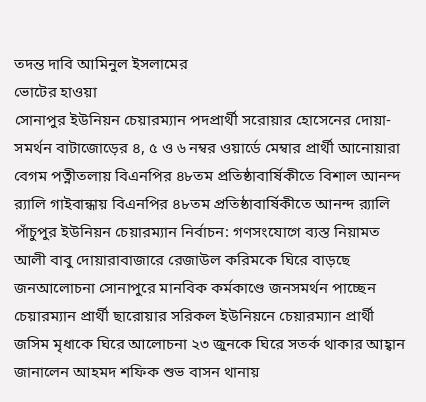তদন্ত দাবি আমিনুল ইসলামের
ভোটের হাওয়া
সোনাপুর ইউনিয়ন চেয়ারম্যান পদপ্রার্থী সরোয়ার হোসেনের দোয়া-সমর্থন বাটাজোড়ের ৪, ৫ ও ৬ নম্বর ওয়ার্ডে মেম্বার প্রার্থী আনোয়ারা বেগম পত্নীতলায় বিএনপির ৪৮তম প্রতিষ্ঠাবার্ষিকীতে বিশাল আনন্দ র‍্যালি গাইবান্ধায় বিএনপির ৪৮তম প্রতিষ্ঠাবার্ষিকীতে আনন্দ র‍্যালি পাঁচুপুর ইউনিয়ন চেয়ারম্যান নির্বাচন: গণসংযোগে ব্যস্ত নিয়ামত আলী বাবু দোয়ারাবাজারে রেজাউল করিমকে ঘিরে বাড়ছে জনআলোচনা সোনাপুরে মানবিক কর্মকাণ্ডে জনসমর্থন পাচ্ছেন চেয়ারম্যান প্রার্থী ছারোয়ার সরিকল ইউনিয়নে চেয়ারম্যান প্রার্থী জসিম মৃধাকে ঘিরে আলোচনা ২৩ জুনকে ঘিরে সতর্ক থাকার আহ্বান জানালেন আহমদ শফিক শুভ বাসন থানায়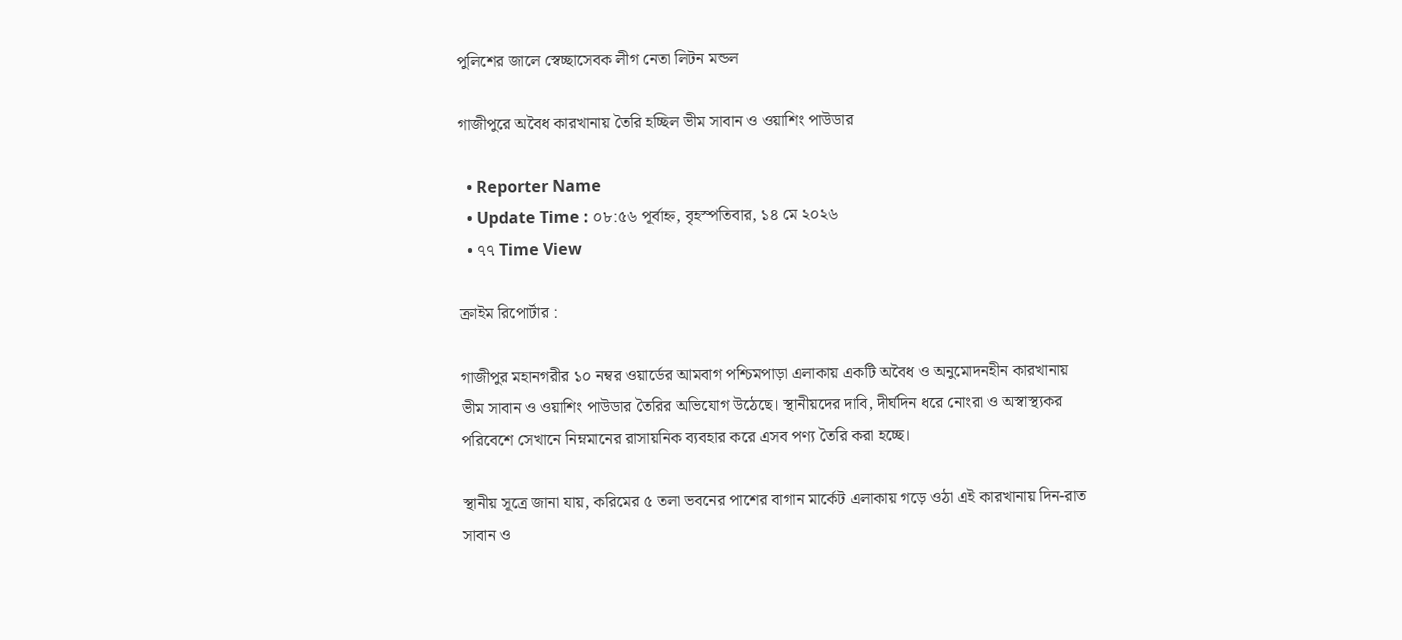পুলিশের জালে স্বেচ্ছাসেবক লীগ নেতা লিটন মন্ডল

গাজীপুরে অবৈধ কারখানায় তৈরি হচ্ছিল ভীম সাবান ও ওয়াশিং পাউডার

  • Reporter Name
  • Update Time : ০৮:৫৬ পূর্বাহ্ন, বৃহস্পতিবার, ১৪ মে ২০২৬
  • ৭৭ Time View

ক্রাইম রিপোর্টার :

গাজীপুর মহানগরীর ১০ নম্বর ওয়ার্ডের আমবাগ পশ্চিমপাড়া এলাকায় একটি অবৈধ ও অনুমোদনহীন কারখানায় ভীম সাবান ও ওয়াশিং পাউডার তৈরির অভিযোগ উঠেছে। স্থানীয়দের দাবি, দীর্ঘদিন ধরে নোংরা ও অস্বাস্থ্যকর পরিবেশে সেখানে নিম্নমানের রাসায়নিক ব্যবহার করে এসব পণ্য তৈরি করা হচ্ছে।

স্থানীয় সূত্রে জানা যায়, করিমের ৫ তলা ভবনের পাশের বাগান মার্কেট এলাকায় গড়ে ওঠা এই কারখানায় দিন-রাত সাবান ও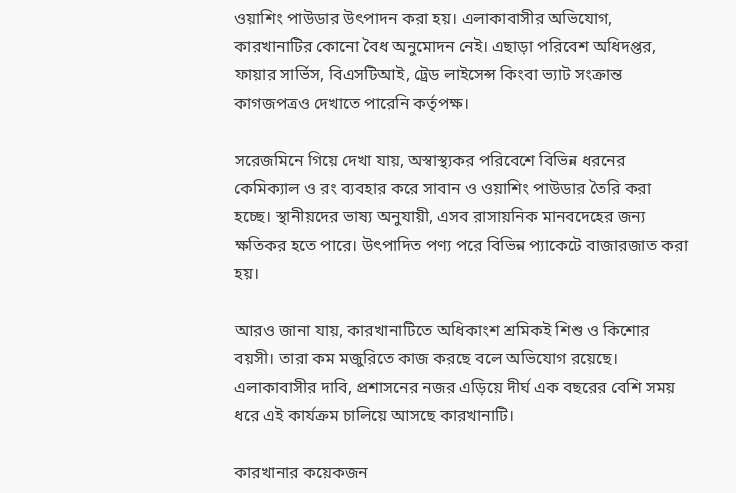ওয়াশিং পাউডার উৎপাদন করা হয়। এলাকাবাসীর অভিযোগ, কারখানাটির কোনো বৈধ অনুমোদন নেই। এছাড়া পরিবেশ অধিদপ্তর, ফায়ার সার্ভিস, বিএসটিআই, ট্রেড লাইসেন্স কিংবা ভ্যাট সংক্রান্ত কাগজপত্রও দেখাতে পারেনি কর্তৃপক্ষ।

সরেজমিনে গিয়ে দেখা যায়, অস্বাস্থ্যকর পরিবেশে বিভিন্ন ধরনের কেমিক্যাল ও রং ব্যবহার করে সাবান ও ওয়াশিং পাউডার তৈরি করা হচ্ছে। স্থানীয়দের ভাষ্য অনুযায়ী, এসব রাসায়নিক মানবদেহের জন্য ক্ষতিকর হতে পারে। উৎপাদিত পণ্য পরে বিভিন্ন প্যাকেটে বাজারজাত করা হয়।

আরও জানা যায়, কারখানাটিতে অধিকাংশ শ্রমিকই শিশু ও কিশোর বয়সী। তারা কম মজুরিতে কাজ করছে বলে অভিযোগ রয়েছে। এলাকাবাসীর দাবি, প্রশাসনের নজর এড়িয়ে দীর্ঘ এক বছরের বেশি সময় ধরে এই কার্যক্রম চালিয়ে আসছে কারখানাটি।

কারখানার কয়েকজন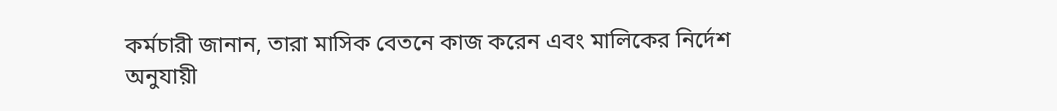কর্মচারী জানান, তারা মাসিক বেতনে কাজ করেন এবং মালিকের নির্দেশ অনুযায়ী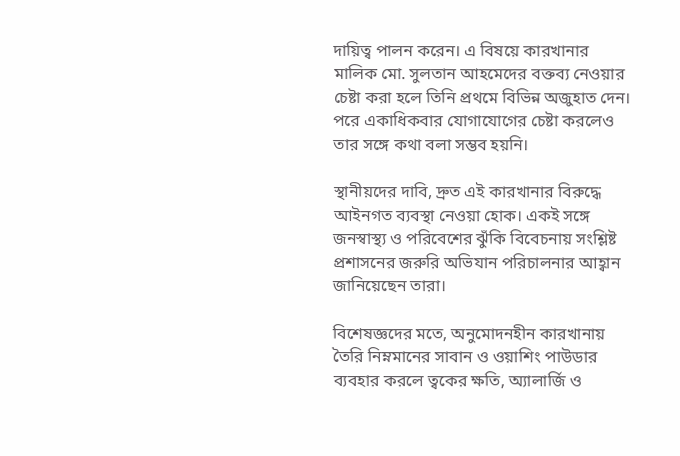দায়িত্ব পালন করেন। এ বিষয়ে কারখানার মালিক মো. সুলতান আহমেদের বক্তব্য নেওয়ার চেষ্টা করা হলে তিনি প্রথমে বিভিন্ন অজুহাত দেন। পরে একাধিকবার যোগাযোগের চেষ্টা করলেও তার সঙ্গে কথা বলা সম্ভব হয়নি।

স্থানীয়দের দাবি, দ্রুত এই কারখানার বিরুদ্ধে আইনগত ব্যবস্থা নেওয়া হোক। একই সঙ্গে জনস্বাস্থ্য ও পরিবেশের ঝুঁকি বিবেচনায় সংশ্লিষ্ট প্রশাসনের জরুরি অভিযান পরিচালনার আহ্বান জানিয়েছেন তারা।

বিশেষজ্ঞদের মতে, অনুমোদনহীন কারখানায় তৈরি নিম্নমানের সাবান ও ওয়াশিং পাউডার ব্যবহার করলে ত্বকের ক্ষতি, অ্যালার্জি ও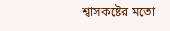শ্বাসকষ্টের মতো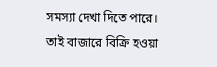সমস্যা দেখা দিতে পারে। তাই বাজারে বিক্রি হওয়া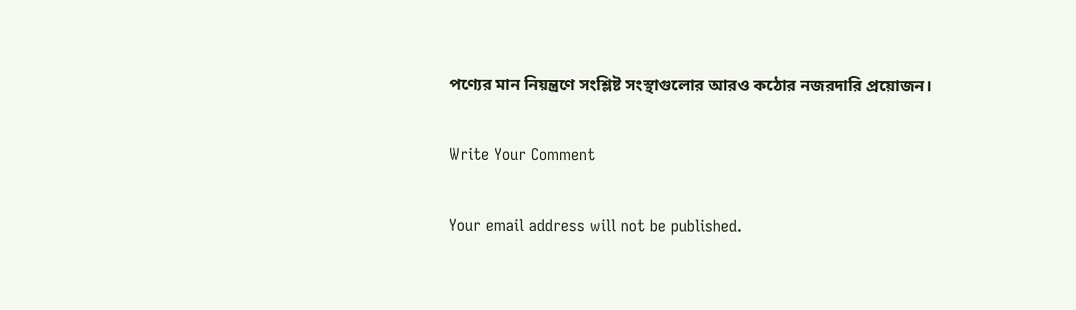পণ্যের মান নিয়ন্ত্রণে সংশ্লিষ্ট সংস্থাগুলোর আরও কঠোর নজরদারি প্রয়োজন।

Write Your Comment

Your email address will not be published.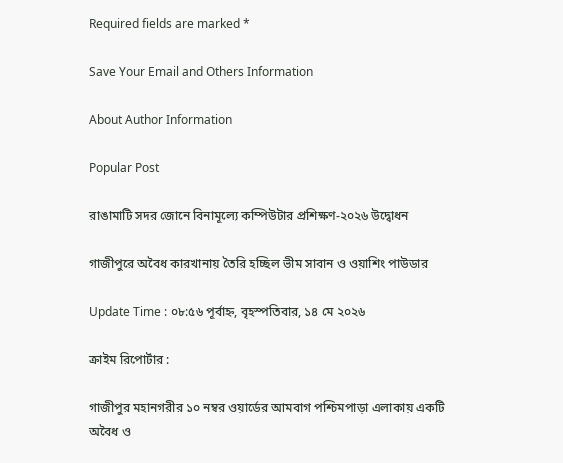Required fields are marked *

Save Your Email and Others Information

About Author Information

Popular Post

রাঙামাটি সদর জোনে বিনামূল্যে কম্পিউটার প্রশিক্ষণ-২০২৬ উদ্বোধন

গাজীপুরে অবৈধ কারখানায় তৈরি হচ্ছিল ভীম সাবান ও ওয়াশিং পাউডার

Update Time : ০৮:৫৬ পূর্বাহ্ন, বৃহস্পতিবার, ১৪ মে ২০২৬

ক্রাইম রিপোর্টার :

গাজীপুর মহানগরীর ১০ নম্বর ওয়ার্ডের আমবাগ পশ্চিমপাড়া এলাকায় একটি অবৈধ ও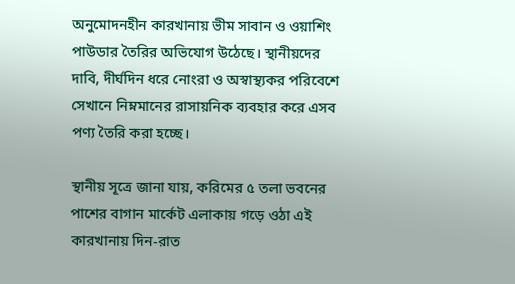অনুমোদনহীন কারখানায় ভীম সাবান ও ওয়াশিং পাউডার তৈরির অভিযোগ উঠেছে। স্থানীয়দের দাবি, দীর্ঘদিন ধরে নোংরা ও অস্বাস্থ্যকর পরিবেশে সেখানে নিম্নমানের রাসায়নিক ব্যবহার করে এসব পণ্য তৈরি করা হচ্ছে।

স্থানীয় সূত্রে জানা যায়, করিমের ৫ তলা ভবনের পাশের বাগান মার্কেট এলাকায় গড়ে ওঠা এই কারখানায় দিন-রাত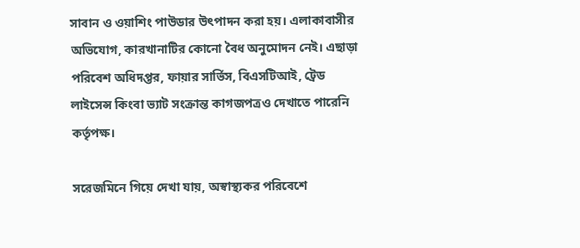সাবান ও ওয়াশিং পাউডার উৎপাদন করা হয়। এলাকাবাসীর অভিযোগ, কারখানাটির কোনো বৈধ অনুমোদন নেই। এছাড়া পরিবেশ অধিদপ্তর, ফায়ার সার্ভিস, বিএসটিআই, ট্রেড লাইসেন্স কিংবা ভ্যাট সংক্রান্ত কাগজপত্রও দেখাতে পারেনি কর্তৃপক্ষ।

সরেজমিনে গিয়ে দেখা যায়, অস্বাস্থ্যকর পরিবেশে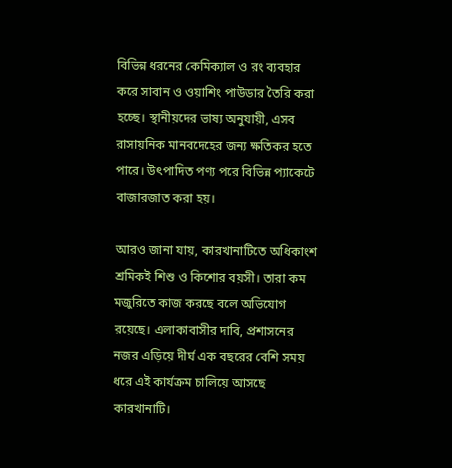বিভিন্ন ধরনের কেমিক্যাল ও রং ব্যবহার করে সাবান ও ওয়াশিং পাউডার তৈরি করা হচ্ছে। স্থানীয়দের ভাষ্য অনুযায়ী, এসব রাসায়নিক মানবদেহের জন্য ক্ষতিকর হতে পারে। উৎপাদিত পণ্য পরে বিভিন্ন প্যাকেটে বাজারজাত করা হয়।

আরও জানা যায়, কারখানাটিতে অধিকাংশ শ্রমিকই শিশু ও কিশোর বয়সী। তারা কম মজুরিতে কাজ করছে বলে অভিযোগ রয়েছে। এলাকাবাসীর দাবি, প্রশাসনের নজর এড়িয়ে দীর্ঘ এক বছরের বেশি সময় ধরে এই কার্যক্রম চালিয়ে আসছে কারখানাটি।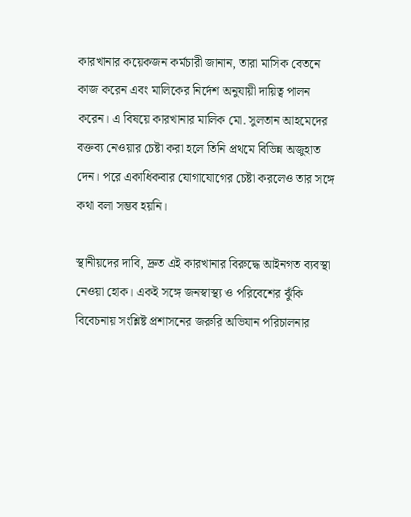কারখানার কয়েকজন কর্মচারী জানান, তারা মাসিক বেতনে কাজ করেন এবং মালিকের নির্দেশ অনুযায়ী দায়িত্ব পালন করেন। এ বিষয়ে কারখানার মালিক মো. সুলতান আহমেদের বক্তব্য নেওয়ার চেষ্টা করা হলে তিনি প্রথমে বিভিন্ন অজুহাত দেন। পরে একাধিকবার যোগাযোগের চেষ্টা করলেও তার সঙ্গে কথা বলা সম্ভব হয়নি।

স্থানীয়দের দাবি, দ্রুত এই কারখানার বিরুদ্ধে আইনগত ব্যবস্থা নেওয়া হোক। একই সঙ্গে জনস্বাস্থ্য ও পরিবেশের ঝুঁকি বিবেচনায় সংশ্লিষ্ট প্রশাসনের জরুরি অভিযান পরিচালনার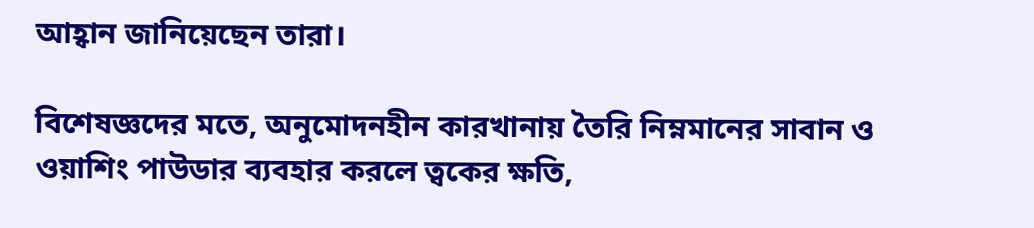আহ্বান জানিয়েছেন তারা।

বিশেষজ্ঞদের মতে, অনুমোদনহীন কারখানায় তৈরি নিম্নমানের সাবান ও ওয়াশিং পাউডার ব্যবহার করলে ত্বকের ক্ষতি,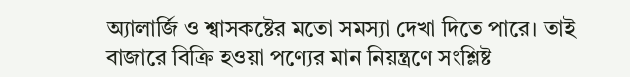অ্যালার্জি ও শ্বাসকষ্টের মতো সমস্যা দেখা দিতে পারে। তাই বাজারে বিক্রি হওয়া পণ্যের মান নিয়ন্ত্রণে সংশ্লিষ্ট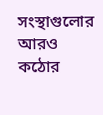সংস্থাগুলোর আরও কঠোর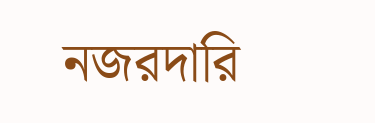নজরদারি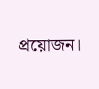প্রয়োজন।